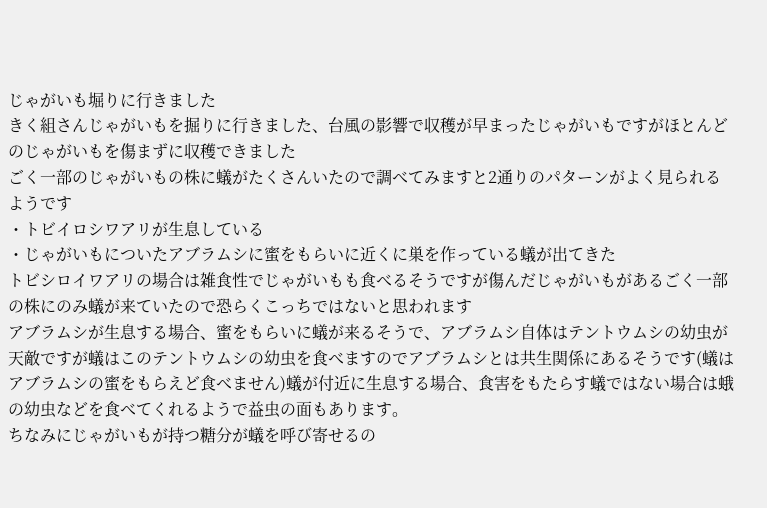じゃがいも堀りに行きました
きく組さんじゃがいもを掘りに行きました、台風の影響で収穫が早まったじゃがいもですがほとんどのじゃがいもを傷まずに収穫できました
ごく一部のじゃがいもの株に蟻がたくさんいたので調べてみますと2通りのパターンがよく見られるようです
・トビイロシワアリが生息している
・じゃがいもについたアブラムシに蜜をもらいに近くに巣を作っている蟻が出てきた
トビシロイワアリの場合は雑食性でじゃがいもも食べるそうですが傷んだじゃがいもがあるごく一部の株にのみ蟻が来ていたので恐らくこっちではないと思われます
アブラムシが生息する場合、蜜をもらいに蟻が来るそうで、アブラムシ自体はテントウムシの幼虫が天敵ですが蟻はこのテントウムシの幼虫を食べますのでアブラムシとは共生関係にあるそうです(蟻はアブラムシの蜜をもらえど食べません)蟻が付近に生息する場合、食害をもたらす蟻ではない場合は蛾の幼虫などを食べてくれるようで益虫の面もあります。
ちなみにじゃがいもが持つ糖分が蟻を呼び寄せるの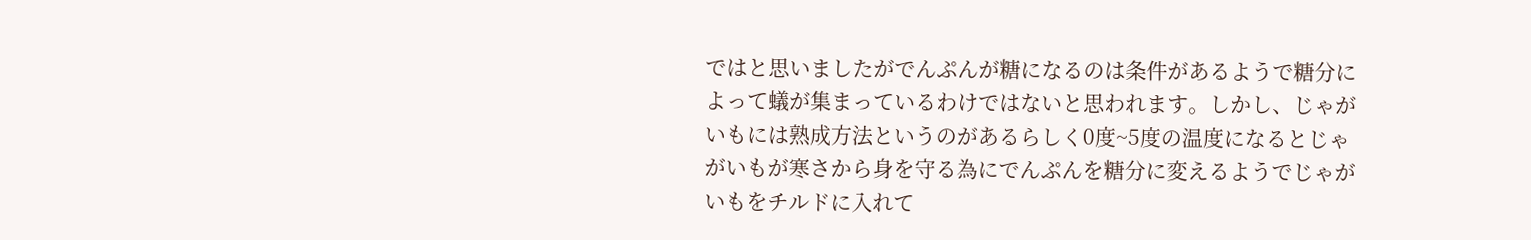ではと思いましたがでんぷんが糖になるのは条件があるようで糖分によって蟻が集まっているわけではないと思われます。しかし、じゃがいもには熟成方法というのがあるらしく0度~5度の温度になるとじゃがいもが寒さから身を守る為にでんぷんを糖分に変えるようでじゃがいもをチルドに入れて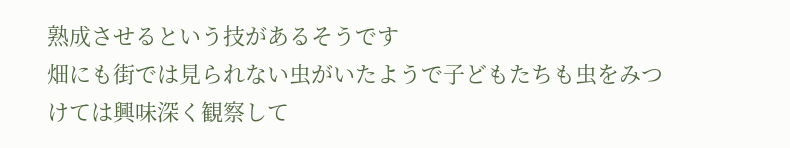熟成させるという技があるそうです
畑にも街では見られない虫がいたようで子どもたちも虫をみつけては興味深く観察して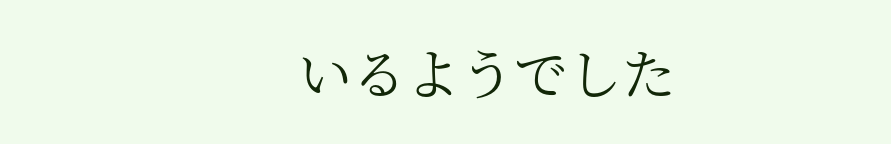いるようでした